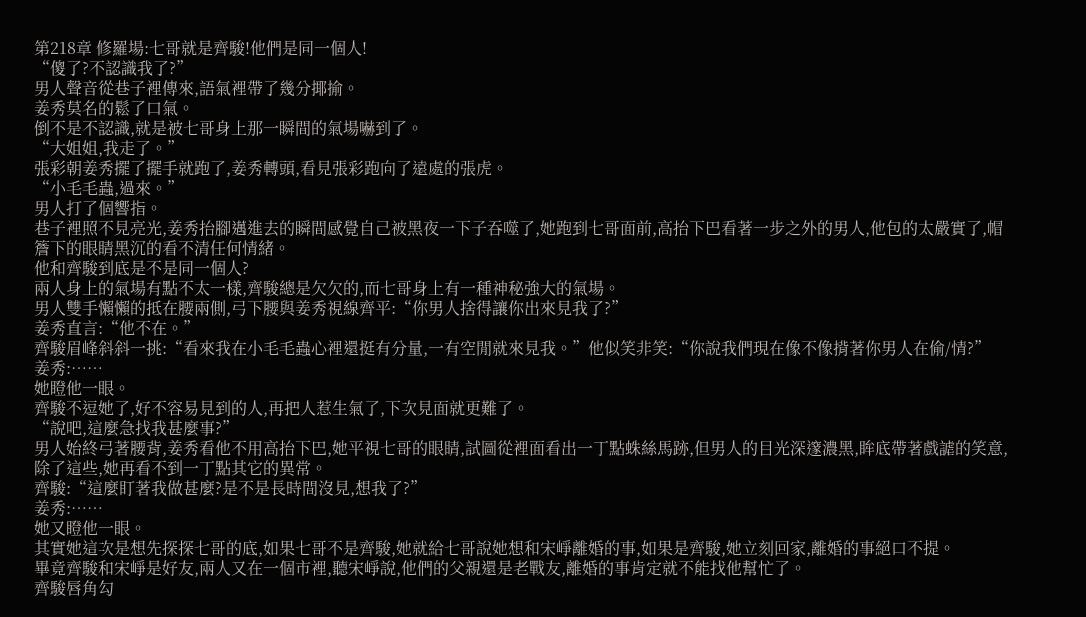第218章 修羅場:七哥就是齊駿!他們是同一個人!
“傻了?不認識我了?”
男人聲音從巷子裡傳來,語氣裡帶了幾分揶揄。
姜秀莫名的鬆了口氣。
倒不是不認識,就是被七哥身上那一瞬間的氣場嚇到了。
“大姐姐,我走了。”
張彩朝姜秀擺了擺手就跑了,姜秀轉頭,看見張彩跑向了遠處的張虎。
“小毛毛蟲,過來。”
男人打了個響指。
巷子裡照不見亮光,姜秀抬腳邁進去的瞬間感覺自己被黑夜一下子吞噬了,她跑到七哥面前,高抬下巴看著一步之外的男人,他包的太嚴實了,帽簷下的眼睛黑沉的看不清任何情緒。
他和齊駿到底是不是同一個人?
兩人身上的氣場有點不太一樣,齊駿總是欠欠的,而七哥身上有一種神秘強大的氣場。
男人雙手懶懶的抵在腰兩側,弓下腰與姜秀視線齊平:“你男人捨得讓你出來見我了?”
姜秀直言:“他不在。”
齊駿眉峰斜斜一挑:“看來我在小毛毛蟲心裡還挺有分量,一有空閒就來見我。”他似笑非笑:“你說我們現在像不像揹著你男人在偷/情?”
姜秀:……
她瞪他一眼。
齊駿不逗她了,好不容易見到的人,再把人惹生氣了,下次見面就更難了。
“說吧,這麼急找我甚麼事?”
男人始終弓著腰背,姜秀看他不用高抬下巴,她平視七哥的眼睛,試圖從裡面看出一丁點蛛絲馬跡,但男人的目光深邃濃黑,眸底帶著戲謔的笑意,除了這些,她再看不到一丁點其它的異常。
齊駿:“這麼盯著我做甚麼?是不是長時間沒見,想我了?”
姜秀:……
她又瞪他一眼。
其實她這次是想先探探七哥的底,如果七哥不是齊駿,她就給七哥說她想和宋崢離婚的事,如果是齊駿,她立刻回家,離婚的事絕口不提。
畢竟齊駿和宋崢是好友,兩人又在一個市裡,聽宋崢說,他們的父親還是老戰友,離婚的事肯定就不能找他幫忙了。
齊駿唇角勾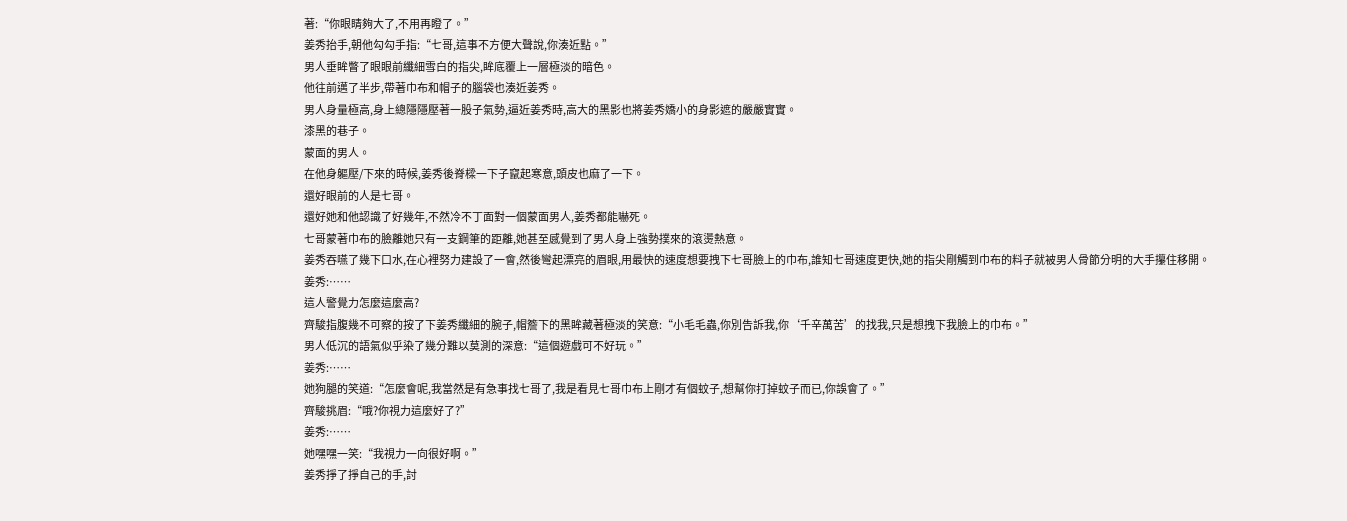著:“你眼睛夠大了,不用再瞪了。”
姜秀抬手,朝他勾勾手指:“七哥,這事不方便大聲說,你湊近點。”
男人垂眸瞥了眼眼前纖細雪白的指尖,眸底覆上一層極淡的暗色。
他往前邁了半步,帶著巾布和帽子的腦袋也湊近姜秀。
男人身量極高,身上總隱隱壓著一股子氣勢,逼近姜秀時,高大的黑影也將姜秀嬌小的身影遮的嚴嚴實實。
漆黑的巷子。
蒙面的男人。
在他身軀壓/下來的時候,姜秀後脊樑一下子竄起寒意,頭皮也麻了一下。
還好眼前的人是七哥。
還好她和他認識了好幾年,不然冷不丁面對一個蒙面男人,姜秀都能嚇死。
七哥蒙著巾布的臉離她只有一支鋼筆的距離,她甚至感覺到了男人身上強勢撲來的滾燙熱意。
姜秀吞嚥了幾下口水,在心裡努力建設了一會,然後彎起漂亮的眉眼,用最快的速度想要拽下七哥臉上的巾布,誰知七哥速度更快,她的指尖剛觸到巾布的料子就被男人骨節分明的大手攥住移開。
姜秀:……
這人警覺力怎麼這麼高?
齊駿指腹幾不可察的按了下姜秀纖細的腕子,帽簷下的黑眸藏著極淡的笑意:“小毛毛蟲,你別告訴我,你‘千辛萬苦’的找我,只是想拽下我臉上的巾布。”
男人低沉的語氣似乎染了幾分難以莫測的深意:“這個遊戲可不好玩。”
姜秀:……
她狗腿的笑道:“怎麼會呢,我當然是有急事找七哥了,我是看見七哥巾布上剛才有個蚊子,想幫你打掉蚊子而已,你誤會了。”
齊駿挑眉:“哦?你視力這麼好了?”
姜秀:……
她嘿嘿一笑:“我視力一向很好啊。”
姜秀掙了掙自己的手,討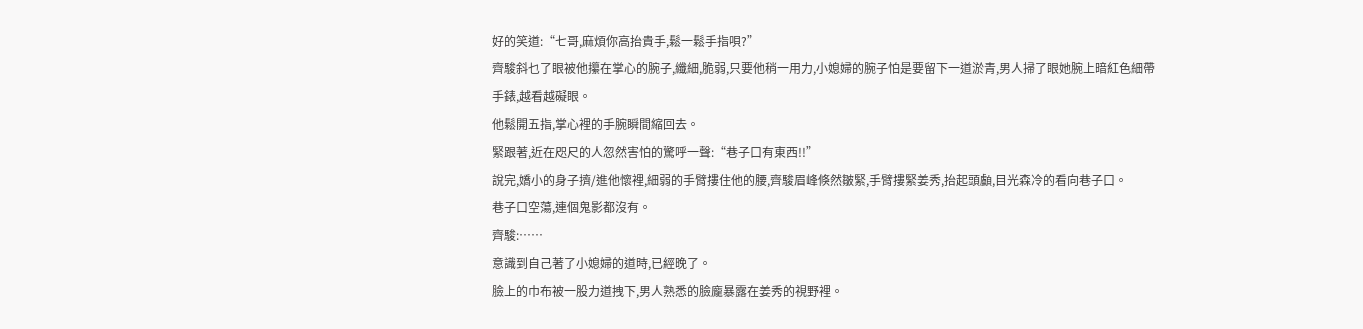好的笑道:“七哥,麻煩你高抬貴手,鬆一鬆手指唄?”
齊駿斜乜了眼被他攥在掌心的腕子,纖細,脆弱,只要他稍一用力,小媳婦的腕子怕是要留下一道淤青,男人掃了眼她腕上暗紅色細帶手錶,越看越礙眼。
他鬆開五指,掌心裡的手腕瞬間縮回去。
緊跟著,近在咫尺的人忽然害怕的驚呼一聲:“巷子口有東西!!”
說完,嬌小的身子擠/進他懷裡,細弱的手臂摟住他的腰,齊駿眉峰倏然皺緊,手臂摟緊姜秀,抬起頭顱,目光森冷的看向巷子口。
巷子口空蕩,連個鬼影都沒有。
齊駿:……
意識到自己著了小媳婦的道時,已經晚了。
臉上的巾布被一股力道拽下,男人熟悉的臉龐暴露在姜秀的視野裡。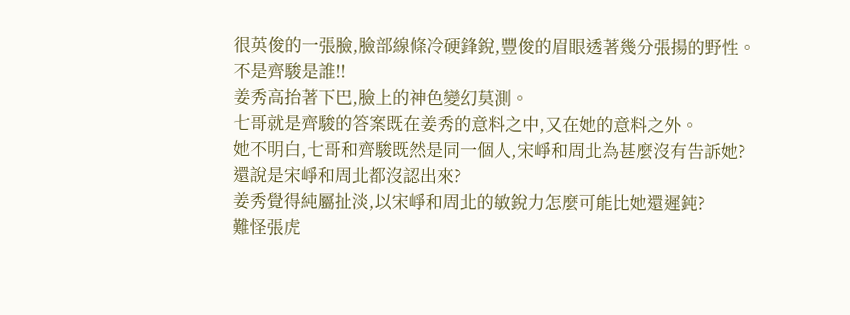很英俊的一張臉,臉部線條冷硬鋒銳,豐俊的眉眼透著幾分張揚的野性。
不是齊駿是誰!!
姜秀高抬著下巴,臉上的神色變幻莫測。
七哥就是齊駿的答案既在姜秀的意料之中,又在她的意料之外。
她不明白,七哥和齊駿既然是同一個人,宋崢和周北為甚麼沒有告訴她?
還說是宋崢和周北都沒認出來?
姜秀覺得純屬扯淡,以宋崢和周北的敏銳力怎麼可能比她還遲鈍?
難怪張虎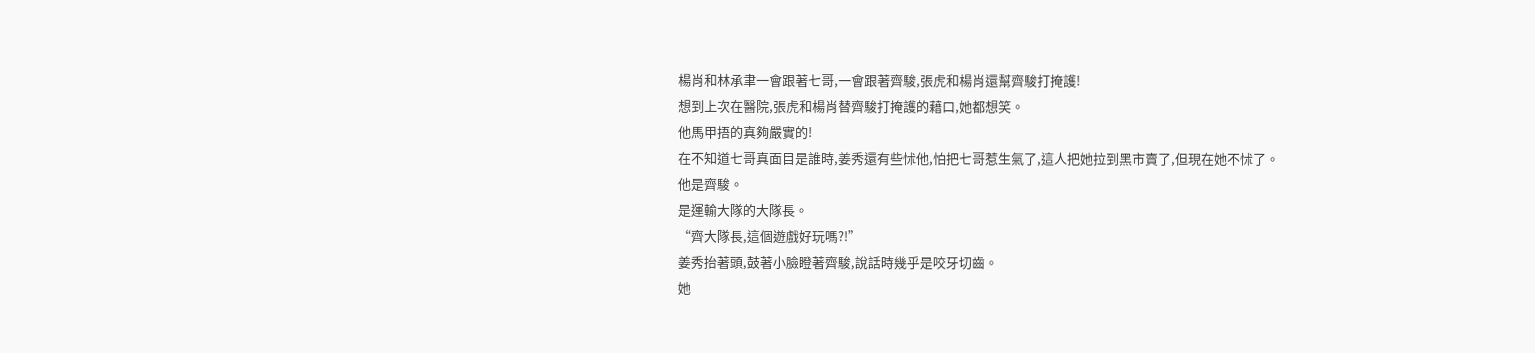楊肖和林承聿一會跟著七哥,一會跟著齊駿,張虎和楊肖還幫齊駿打掩護!
想到上次在醫院,張虎和楊肖替齊駿打掩護的藉口,她都想笑。
他馬甲捂的真夠嚴實的!
在不知道七哥真面目是誰時,姜秀還有些怵他,怕把七哥惹生氣了,這人把她拉到黑市賣了,但現在她不怵了。
他是齊駿。
是運輸大隊的大隊長。
“齊大隊長,這個遊戲好玩嗎?!”
姜秀抬著頭,鼓著小臉瞪著齊駿,說話時幾乎是咬牙切齒。
她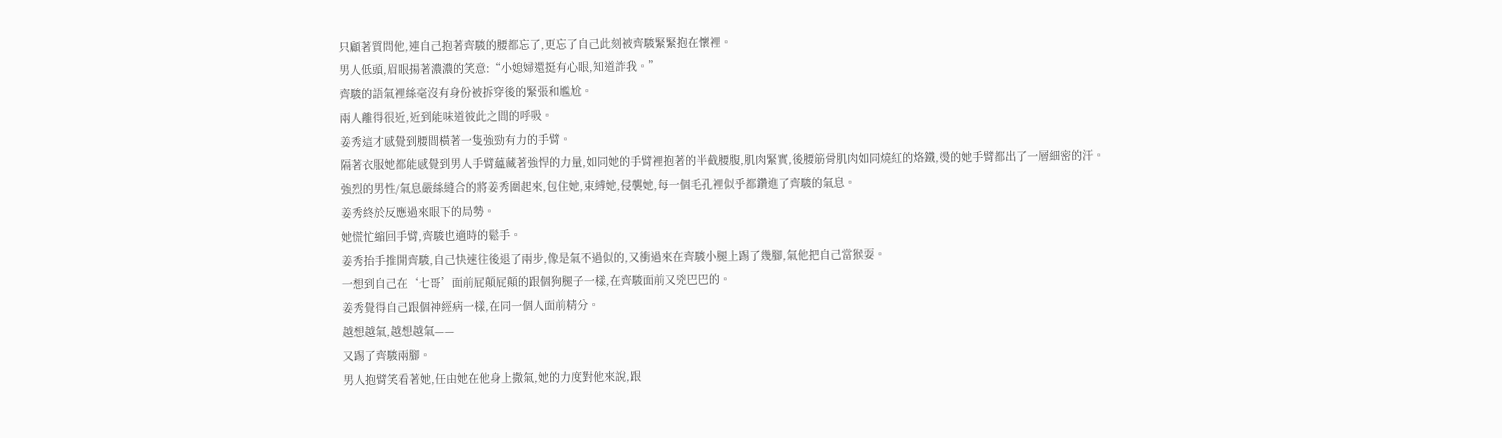只顧著質問他,連自己抱著齊駿的腰都忘了,更忘了自己此刻被齊駿緊緊抱在懷裡。
男人低頭,眉眼揚著濃濃的笑意:“小媳婦還挺有心眼,知道詐我。”
齊駿的語氣裡絲毫沒有身份被拆穿後的緊張和尷尬。
兩人離得很近,近到能味道彼此之間的呼吸。
姜秀這才感覺到腰間橫著一隻強勁有力的手臂。
隔著衣服她都能感覺到男人手臂蘊藏著強悍的力量,如同她的手臂裡抱著的半截腰腹,肌肉緊實,後腰筋骨肌肉如同燒紅的烙鐵,燙的她手臂都出了一層細密的汗。
強烈的男性/氣息嚴絲縫合的將姜秀圍起來,包住她,束縛她,侵襲她,每一個毛孔裡似乎都鑽進了齊駿的氣息。
姜秀終於反應過來眼下的局勢。
她慌忙縮回手臂,齊駿也適時的鬆手。
姜秀抬手推開齊駿,自己快速往後退了兩步,像是氣不過似的,又衝過來在齊駿小腿上踢了幾腳,氣他把自己當猴耍。
一想到自己在‘七哥’面前屁顛屁顛的跟個狗腿子一樣,在齊駿面前又兇巴巴的。
姜秀覺得自己跟個神經病一樣,在同一個人面前精分。
越想越氣,越想越氣——
又踢了齊駿兩腳。
男人抱臂笑看著她,任由她在他身上撒氣,她的力度對他來說,跟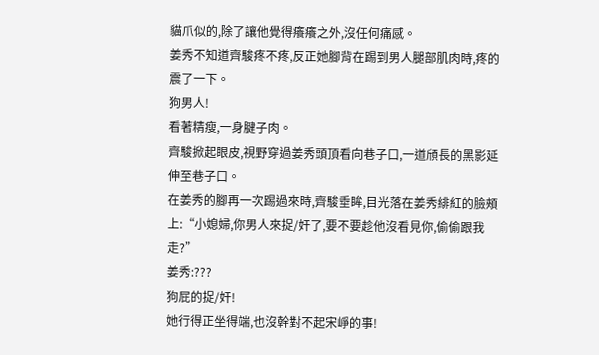貓爪似的,除了讓他覺得癢癢之外,沒任何痛感。
姜秀不知道齊駿疼不疼,反正她腳背在踢到男人腿部肌肉時,疼的震了一下。
狗男人!
看著精瘦,一身腱子肉。
齊駿掀起眼皮,視野穿過姜秀頭頂看向巷子口,一道頎長的黑影延伸至巷子口。
在姜秀的腳再一次踢過來時,齊駿垂眸,目光落在姜秀緋紅的臉頰上:“小媳婦,你男人來捉/奸了,要不要趁他沒看見你,偷偷跟我走?”
姜秀:???
狗屁的捉/奸!
她行得正坐得端,也沒幹對不起宋崢的事!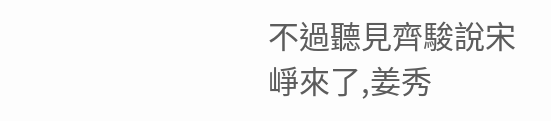不過聽見齊駿說宋崢來了,姜秀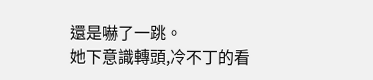還是嚇了一跳。
她下意識轉頭,冷不丁的看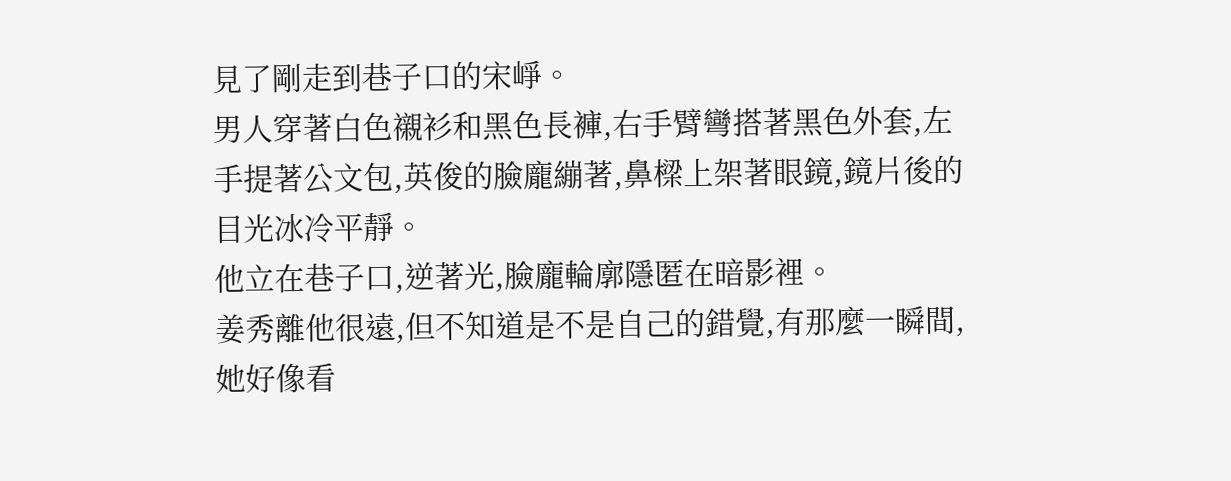見了剛走到巷子口的宋崢。
男人穿著白色襯衫和黑色長褲,右手臂彎搭著黑色外套,左手提著公文包,英俊的臉龐繃著,鼻樑上架著眼鏡,鏡片後的目光冰冷平靜。
他立在巷子口,逆著光,臉龐輪廓隱匿在暗影裡。
姜秀離他很遠,但不知道是不是自己的錯覺,有那麼一瞬間,她好像看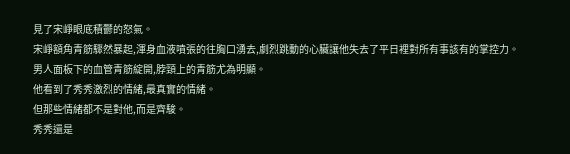見了宋崢眼底積鬱的怒氣。
宋崢額角青筋驟然暴起,渾身血液噴張的往胸口湧去,劇烈跳動的心臟讓他失去了平日裡對所有事該有的掌控力。
男人面板下的血管青筋綻開,脖頸上的青筋尤為明顯。
他看到了秀秀激烈的情緒,最真實的情緒。
但那些情緒都不是對他,而是齊駿。
秀秀還是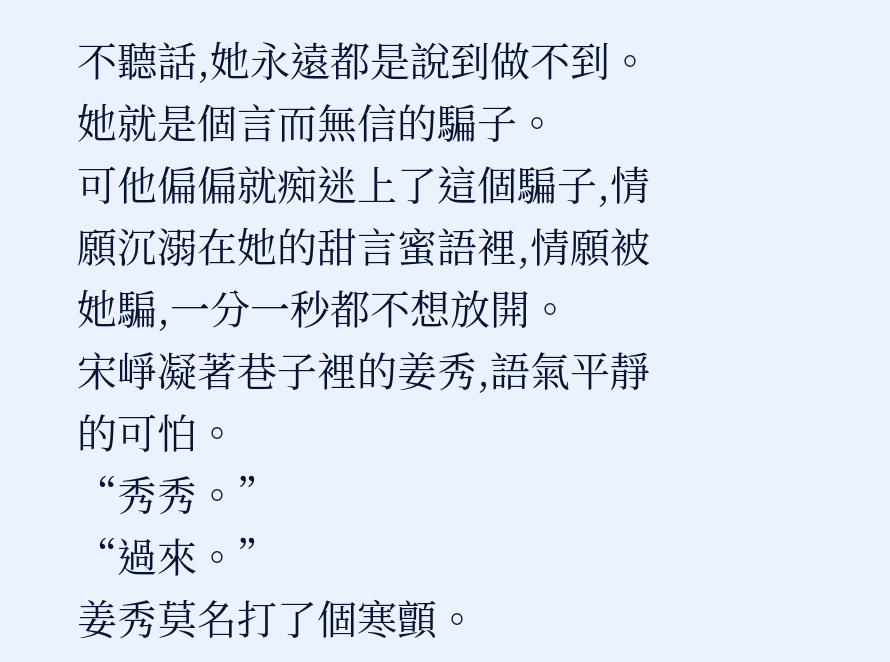不聽話,她永遠都是說到做不到。
她就是個言而無信的騙子。
可他偏偏就痴迷上了這個騙子,情願沉溺在她的甜言蜜語裡,情願被她騙,一分一秒都不想放開。
宋崢凝著巷子裡的姜秀,語氣平靜的可怕。
“秀秀。”
“過來。”
姜秀莫名打了個寒顫。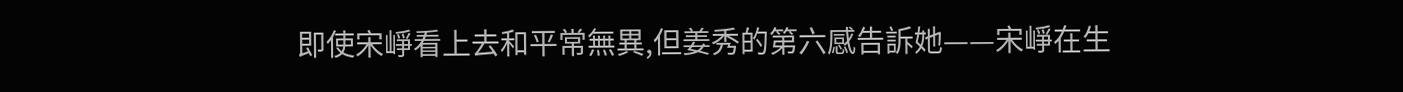即使宋崢看上去和平常無異,但姜秀的第六感告訴她——宋崢在生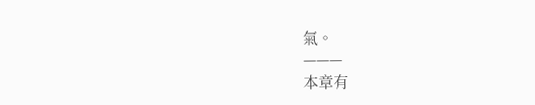氣。
———
本章有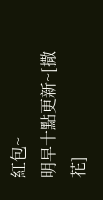紅包~
明早十點更新~[撒花]